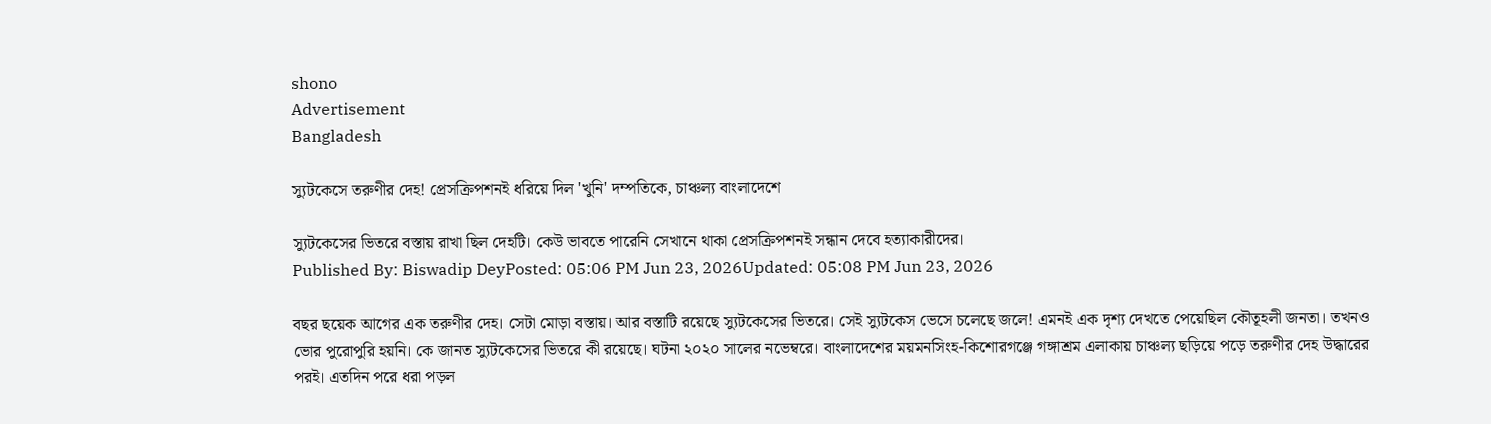shono
Advertisement
Bangladesh

স্যুটকেসে তরুণীর দেহ! প্রেসক্রিপশনই ধরিয়ে দিল 'খুনি' দম্পতিকে, চাঞ্চল্য বাংলাদেশে

স্যুটকেসের ভিতরে বস্তায় রাখা ছিল দেহটি। কেউ ভাবতে পারেনি সেখানে থাকা প্রেসক্রিপশনই সন্ধান দেবে হত্যাকারীদের।
Published By: Biswadip DeyPosted: 05:06 PM Jun 23, 2026Updated: 05:08 PM Jun 23, 2026

বছর ছয়েক আগের এক তরুণীর দেহ। সেটা মোড়া বস্তায়। আর বস্তাটি রয়েছে স্যুটকেসের ভিতরে। সেই স্যুটকেস ভেসে চলেছে জলে! এমনই এক দৃশ্য দেখতে পেয়েছিল কৌতূহলী জনতা। তখনও ভোর পুরোপুরি হয়নি। কে জানত স্যুটকেসের ভিতরে কী রয়েছে। ঘটনা ২০২০ সালের নভেম্বরে। বাংলাদেশের ময়মনসিংহ-কিশোরগঞ্জে গঙ্গাশ্রম এলাকায় চাঞ্চল্য ছড়িয়ে পড়ে তরুণীর দেহ উদ্ধারের পরই। এতদিন পরে ধরা পড়ল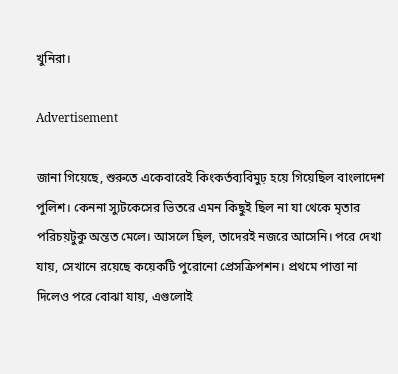খুনিরা।

Advertisement

জানা গিয়েছে, শুরুতে একেবারেই কিংকর্তব্যবিমুঢ় হয়ে গিয়েছিল বাংলাদেশ পুলিশ। কেননা স্যুটকেসের ভিতরে এমন কিছুই ছিল না যা থেকে মৃতার পরিচয়টুকু অন্তত মেলে। আসলে ছিল, তাদেরই নজরে আসেনি। পরে দেখা যায়, সেখানে রয়েছে কয়েকটি পুরোনো প্রেসক্রিপশন। প্রথমে পাত্তা না দিলেও পরে বোঝা যায়, এগুলোই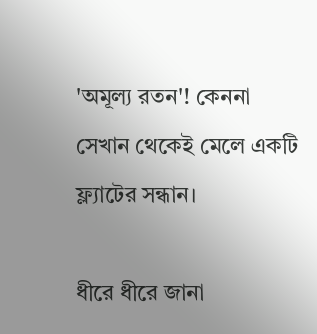'অমূল্য রতন'! কেননা সেখান থেকেই মেলে একটি ফ্ল্যাটের সন্ধান।

ধীরে ধীরে জানা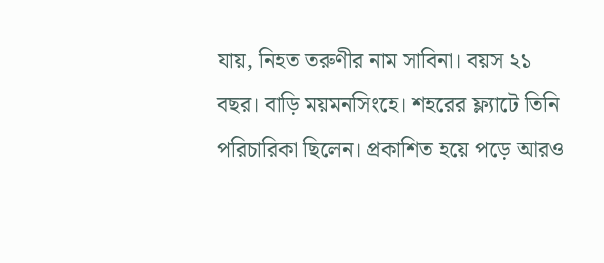যায়, নিহত তরুণীর নাম সাবিনা। বয়স ২১ বছর। বাড়ি ময়মনসিংহে। শহরের ফ্ল্যাটে তিনি পরিচারিকা ছিলেন। প্রকাশিত হয়ে পড়ে আরও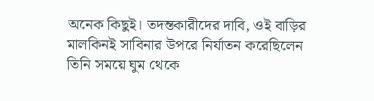অনেক কিছুই। তদন্তকারীদের দাবি, ওই বাড়ির মালকিনই সাবিনার উপরে নির্যাতন করেছিলেন তিনি সময়ে ঘুম থেকে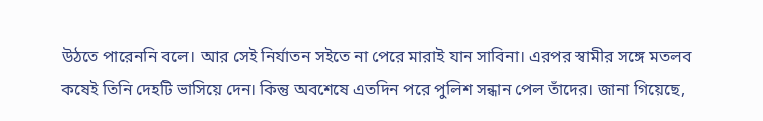উঠতে পারেননি বলে। আর সেই নির্যাতন সইতে না পেরে মারাই যান সাবিনা। এরপর স্বামীর সঙ্গে মতলব কষেই তিনি দেহটি ভাসিয়ে দেন। কিন্তু অবশেষে এতদিন পরে পুলিশ সন্ধান পেল তাঁদের। জানা গিয়েছে,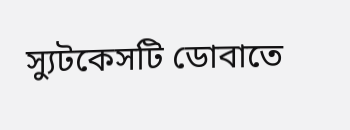স্যুটকেসটি ডোবাতে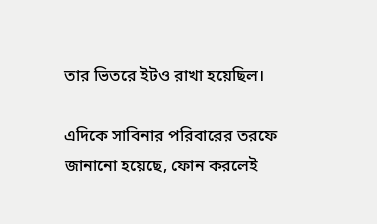তার ভিতরে ইটও রাখা হয়েছিল।

এদিকে সাবিনার পরিবারের তরফে জানানো হয়েছে, ফোন করলেই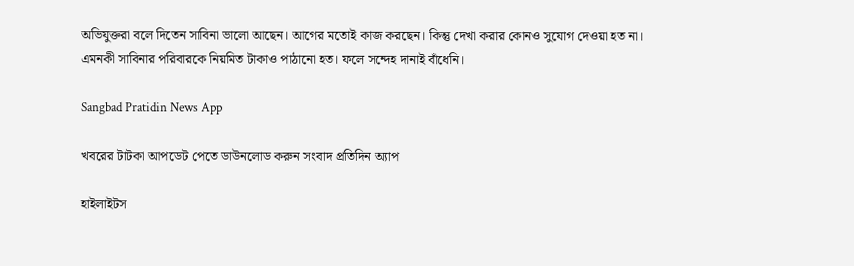অভিযুক্তরা বলে দিতেন সাবিনা ভালো আছেন। আগের মতোই কাজ করছেন। কিন্তু দেখা করার কোনও সুযোগ দেওয়া হত না। এমনকী সাবিনার পরিবারকে নিয়মিত টাকাও পাঠানো হত। ফলে সন্দেহ দানাই বাঁধেনি।

Sangbad Pratidin News App

খবরের টাটকা আপডেট পেতে ডাউনলোড করুন সংবাদ প্রতিদিন অ্যাপ

হাইলাইটস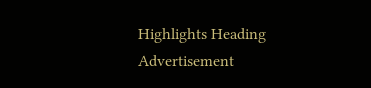Highlights Heading
Advertisement